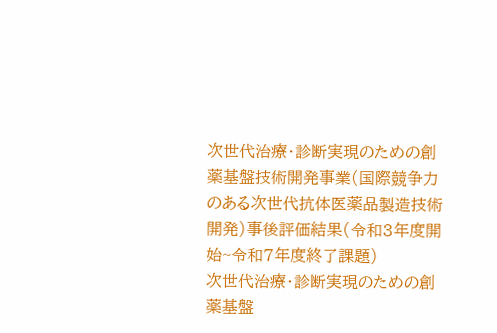次世代治療・診断実現のための創薬基盤技術開発事業(国際競争力のある次世代抗体医薬品製造技術開発)事後評価結果(令和3年度開始~令和7年度終了課題)
次世代治療・診断実現のための創薬基盤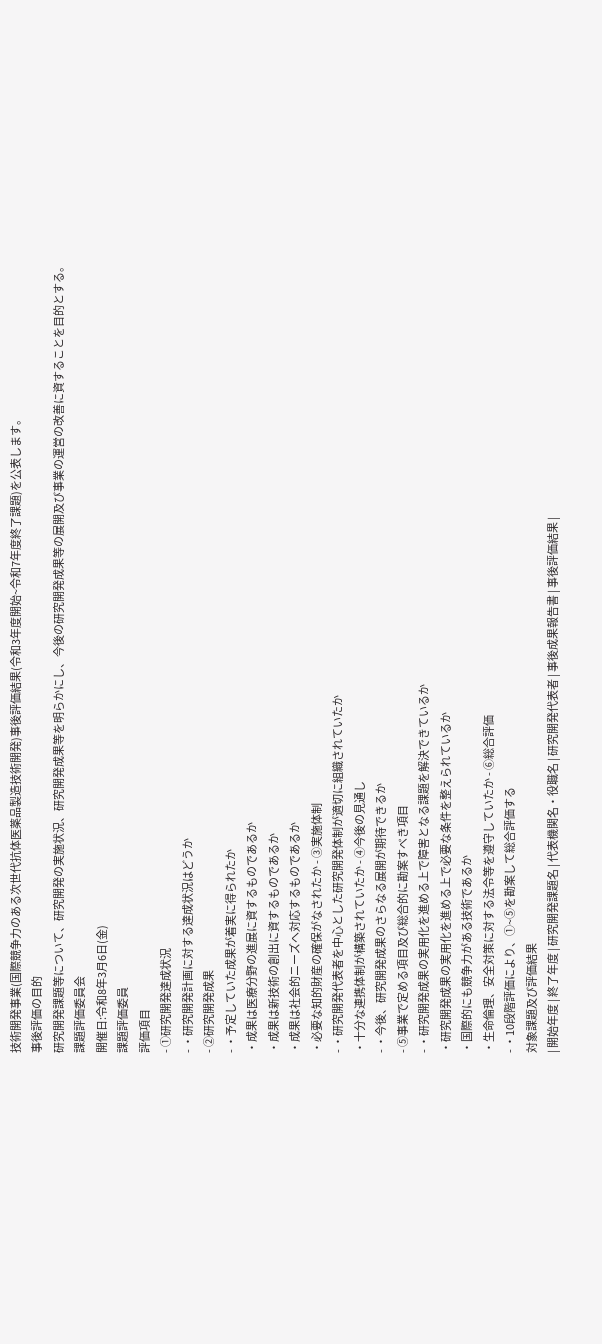技術開発事業(国際競争力のある次世代抗体医薬品製造技術開発)事後評価結果(令和3年度開始~令和7年度終了課題)を公表します。
事後評価の目的
研究開発課題等について、研究開発の実施状況、研究開発成果等を明らかにし、今後の研究開発成果等の展開及び事業の運営の改善に資することを目的とする。
課題評価委員会
開催日:令和8年3月6日(金)
課題評価委員
評価項目
- ①研究開発達成状況
- ・研究開発計画に対する達成状況はどうか
- ②研究開発成果
- ・予定していた成果が着実に得られたか
・成果は医療分野の進展に資するものであるか
・成果は新技術の創出に資するものであるか
・成果は社会的ニーズへ対応するものであるか
・必要な知的財産の確保がなされたか - ③実施体制
- ・研究開発代表者を中心とした研究開発体制が適切に組織されていたか
・十分な連携体制が構築されていたか - ④今後の見通し
- ・今後、研究開発成果のさらなる展開が期待できるか
- ⑤事業で定める項目及び総合的に勘案すべき項目
- ・研究開発成果の実用化を進める上で障害となる課題を解決できているか
・研究開発成果の実用化を進める上で必要な条件を整えられているか
・国際的にも競争力がある技術であるか
・生命倫理、安全対策に対する法令等を遵守していたか - ⑥総合評価
- ・10段階評価により、①~⑤を勘案して総合評価する
対象課題及び評価結果
| 開始年度 | 終了年度 | 研究開発課題名 | 代表機関名・役職名 | 研究開発代表者 | 事後成果報告書 | 事後評価結果 |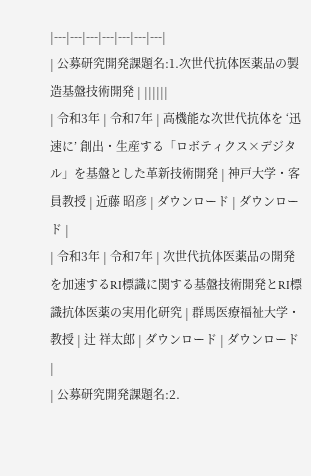|---|---|---|---|---|---|---|
| 公募研究開発課題名:1.次世代抗体医薬品の製造基盤技術開発 | ||||||
| 令和3年 | 令和7年 | 高機能な次世代抗体を ‘迅速に’ 創出・生産する「ロボティクス×デジタル」を基盤とした革新技術開発 | 神戸大学・客員教授 | 近藤 昭彦 | ダウンロード | ダウンロード |
| 令和3年 | 令和7年 | 次世代抗体医薬品の開発を加速するRI標識に関する基盤技術開発とRI標識抗体医薬の実用化研究 | 群馬医療福祉大学・教授 | 辻 祥太郎 | ダウンロード | ダウンロード |
| 公募研究開発課題名:2.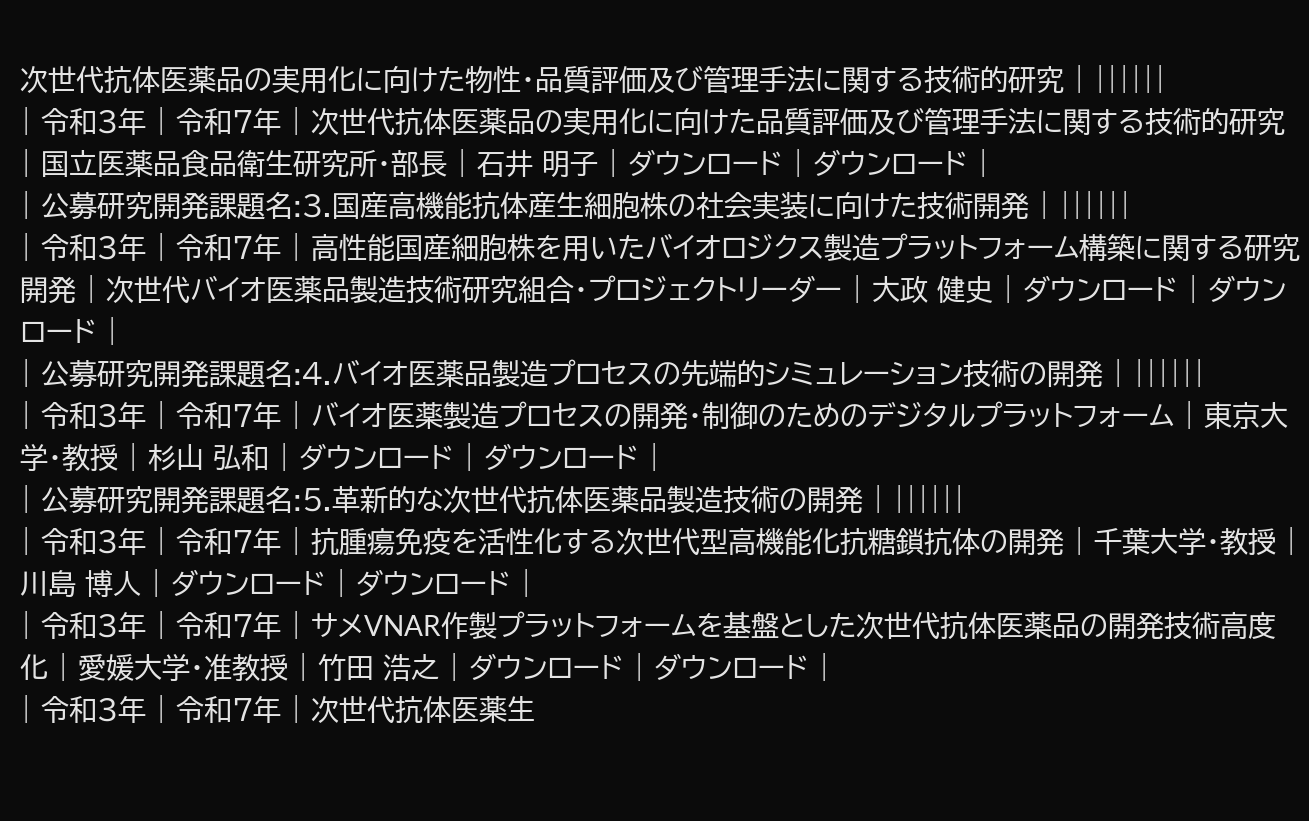次世代抗体医薬品の実用化に向けた物性・品質評価及び管理手法に関する技術的研究 | ||||||
| 令和3年 | 令和7年 | 次世代抗体医薬品の実用化に向けた品質評価及び管理手法に関する技術的研究 | 国立医薬品食品衛生研究所・部長 | 石井 明子 | ダウンロード | ダウンロード |
| 公募研究開発課題名:3.国産高機能抗体産生細胞株の社会実装に向けた技術開発 | ||||||
| 令和3年 | 令和7年 | 高性能国産細胞株を用いたバイオロジクス製造プラットフォーム構築に関する研究開発 | 次世代バイオ医薬品製造技術研究組合・プロジェクトリーダー | 大政 健史 | ダウンロード | ダウンロード |
| 公募研究開発課題名:4.バイオ医薬品製造プロセスの先端的シミュレーション技術の開発 | ||||||
| 令和3年 | 令和7年 | バイオ医薬製造プロセスの開発・制御のためのデジタルプラットフォーム | 東京大学・教授 | 杉山 弘和 | ダウンロード | ダウンロード |
| 公募研究開発課題名:5.革新的な次世代抗体医薬品製造技術の開発 | ||||||
| 令和3年 | 令和7年 | 抗腫瘍免疫を活性化する次世代型高機能化抗糖鎖抗体の開発 | 千葉大学・教授 | 川島 博人 | ダウンロード | ダウンロード |
| 令和3年 | 令和7年 | サメVNAR作製プラットフォームを基盤とした次世代抗体医薬品の開発技術高度化 | 愛媛大学・准教授 | 竹田 浩之 | ダウンロード | ダウンロード |
| 令和3年 | 令和7年 | 次世代抗体医薬生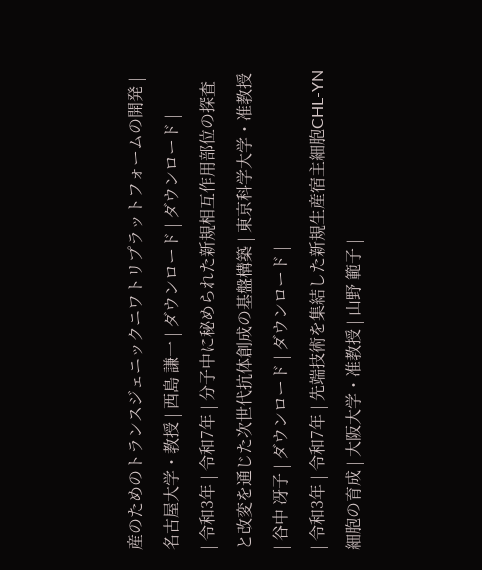産のためのトランスジェニックニワトリプラットフォームの開発 | 名古屋大学・教授 | 西島 謙一 | ダウンロード | ダウンロード |
| 令和3年 | 令和7年 | 分子中に秘められた新規相互作用部位の探査と改変を通じた次世代抗体創成の基盤構築 | 東京科学大学・准教授 | 谷中 冴子 | ダウンロード | ダウンロード |
| 令和3年 | 令和7年 | 先端技術を集結した新規生産宿主細胞CHL-YN細胞の育成 | 大阪大学・准教授 | 山野 範子 |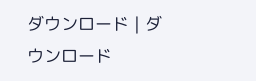ダウンロード | ダウンロード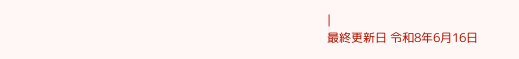|
最終更新日 令和8年6月16日